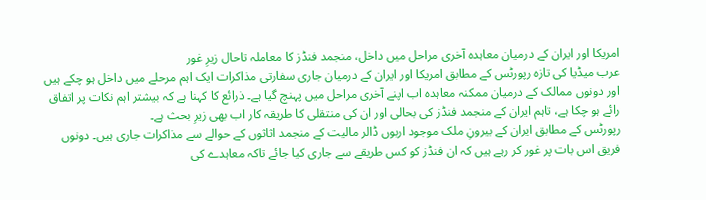امریکا اور ایران کے درمیان معاہدہ آخری مراحل میں داخل، منجمد فنڈز کا معاملہ تاحال زیرِ غور
عرب میڈیا کی تازہ رپورٹس کے مطابق امریکا اور ایران کے درمیان جاری سفارتی مذاکرات ایک اہم مرحلے میں داخل ہو چکے ہیں اور دونوں ممالک کے درمیان ممکنہ معاہدہ اب اپنے آخری مراحل میں پہنچ گیا ہے۔ ذرائع کا کہنا ہے کہ بیشتر اہم نکات پر اتفاق رائے ہو چکا ہے، تاہم ایران کے منجمد فنڈز کی بحالی اور ان کی منتقلی کا طریقہ کار اب بھی زیرِ بحث ہے۔
رپورٹس کے مطابق ایران کے بیرونِ ملک موجود اربوں ڈالر مالیت کے منجمد اثاثوں کے حوالے سے مذاکرات جاری ہیں۔ دونوں فریق اس بات پر غور کر رہے ہیں کہ ان فنڈز کو کس طریقے سے جاری کیا جائے تاکہ معاہدے کی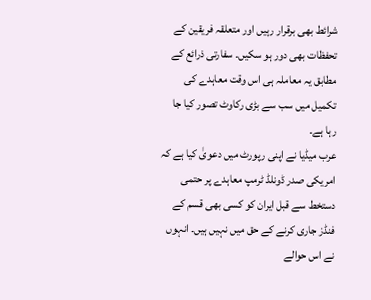شرائط بھی برقرار رہیں اور متعلقہ فریقین کے تحفظات بھی دور ہو سکیں۔ سفارتی ذرائع کے مطابق یہ معاملہ ہی اس وقت معاہدے کی تکمیل میں سب سے بڑی رکاوٹ تصور کیا جا رہا ہے۔
عرب میڈیا نے اپنی رپورٹ میں دعویٰ کیا ہے کہ امریکی صدر ڈونلڈ ٹرمپ معاہدے پر حتمی دستخط سے قبل ایران کو کسی بھی قسم کے فنڈز جاری کرنے کے حق میں نہیں ہیں۔ انہوں نے اس حوالے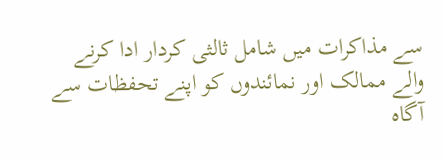سے مذاکرات میں شامل ثالثی کردار ادا کرنے والے ممالک اور نمائندوں کو اپنے تحفظات سے آگاہ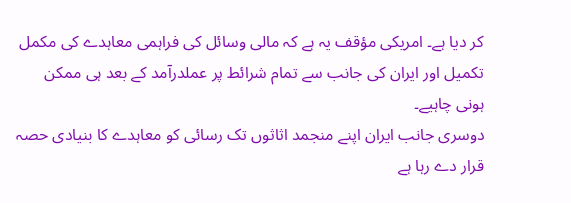کر دیا ہے۔ امریکی مؤقف یہ ہے کہ مالی وسائل کی فراہمی معاہدے کی مکمل تکمیل اور ایران کی جانب سے تمام شرائط پر عملدرآمد کے بعد ہی ممکن ہونی چاہیے۔
دوسری جانب ایران اپنے منجمد اثاثوں تک رسائی کو معاہدے کا بنیادی حصہ قرار دے رہا ہے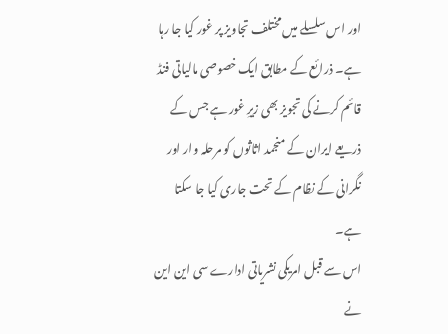اور اس سلسلے میں مختلف تجاویز پر غور کیا جا رہا ہے۔ ذرائع کے مطابق ایک خصوصی مالیاتی فنڈ قائم کرنے کی تجویز بھی زیرِ غور ہے جس کے ذریعے ایران کے منجمد اثاثوں کو مرحلہ وار اور نگرانی کے نظام کے تحت جاری کیا جا سکتا ہے۔
اس سے قبل امریکی نشریاتی ادارے سی این این نے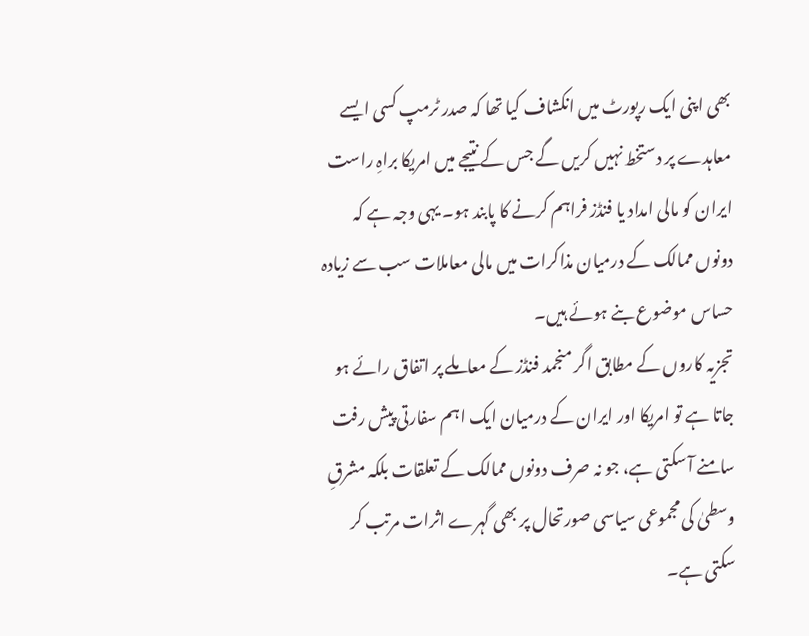بھی اپنی ایک رپورٹ میں انکشاف کیا تھا کہ صدر ٹرمپ کسی ایسے معاہدے پر دستخط نہیں کریں گے جس کے نتیجے میں امریکا براہِ راست ایران کو مالی امداد یا فنڈز فراہم کرنے کا پابند ہو۔ یہی وجہ ہے کہ دونوں ممالک کے درمیان مذاکرات میں مالی معاملات سب سے زیادہ حساس موضوع بنے ہوئے ہیں۔
تجزیہ کاروں کے مطابق اگر منجمد فنڈز کے معاملے پر اتفاق رائے ہو جاتا ہے تو امریکا اور ایران کے درمیان ایک اہم سفارتی پیش رفت سامنے آ سکتی ہے، جو نہ صرف دونوں ممالک کے تعلقات بلکہ مشرقِ وسطیٰ کی مجموعی سیاسی صورتحال پر بھی گہرے اثرات مرتب کر سکتی ہے۔